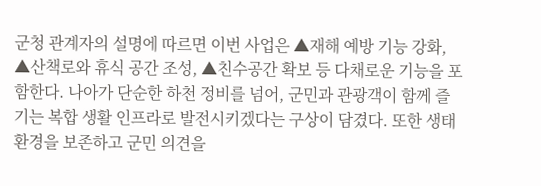군청 관계자의 설명에 따르면 이번 사업은 ▲재해 예방 기능 강화, ▲산책로와 휴식 공간 조성, ▲친수공간 확보 등 다채로운 기능을 포함한다. 나아가 단순한 하천 정비를 넘어, 군민과 관광객이 함께 즐기는 복합 생활 인프라로 발전시키겠다는 구상이 담겼다. 또한 생태 환경을 보존하고 군민 의견을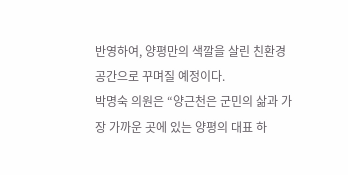반영하여, 양평만의 색깔을 살린 친환경 공간으로 꾸며질 예정이다.
박명숙 의원은 “양근천은 군민의 삶과 가장 가까운 곳에 있는 양평의 대표 하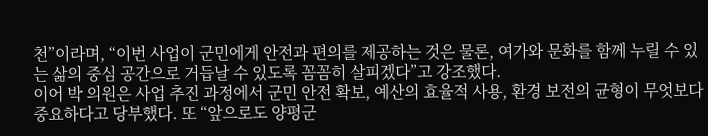천”이라며, “이번 사업이 군민에게 안전과 편의를 제공하는 것은 물론, 여가와 문화를 함께 누릴 수 있는 삶의 중심 공간으로 거듭날 수 있도록 꼼꼼히 살피겠다”고 강조했다.
이어 박 의원은 사업 추진 과정에서 군민 안전 확보, 예산의 효율적 사용, 환경 보전의 균형이 무엇보다 중요하다고 당부했다. 또 “앞으로도 양평군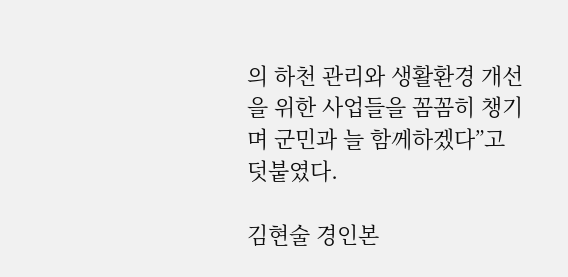의 하천 관리와 생활환경 개선을 위한 사업들을 꼼꼼히 챙기며 군민과 늘 함께하겠다”고 덧붙였다.

김현술 경인본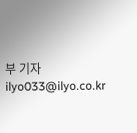부 기자 ilyo033@ilyo.co.kr